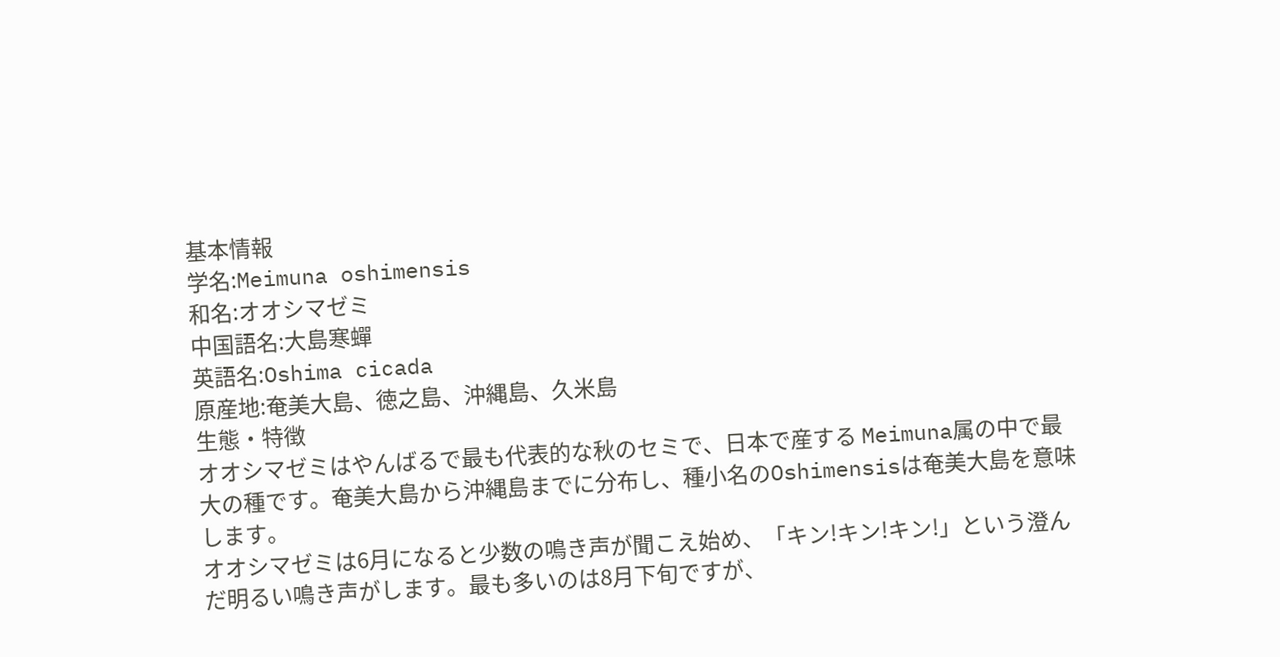基本情報
学名:Meimuna oshimensis
和名:オオシマゼミ
中国語名:大島寒蟬
英語名:Oshima cicada
原産地:奄美大島、徳之島、沖縄島、久米島
生態・特徴
オオシマゼミはやんばるで最も代表的な秋のセミで、日本で産する Meimuna属の中で最大の種です。奄美大島から沖縄島までに分布し、種小名のOshimensisは奄美大島を意味します。
オオシマゼミは6月になると少数の鳴き声が聞こえ始め、「キン!キン!キン!」という澄んだ明るい鳴き声がします。最も多いのは8月下旬ですが、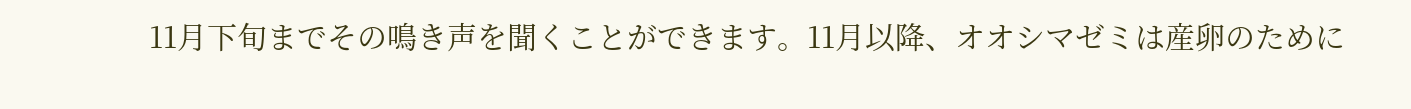11月下旬までその鳴き声を聞くことができます。11月以降、オオシマゼミは産卵のために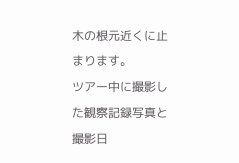木の根元近くに止まります。
ツアー中に撮影した観察記録写真と撮影日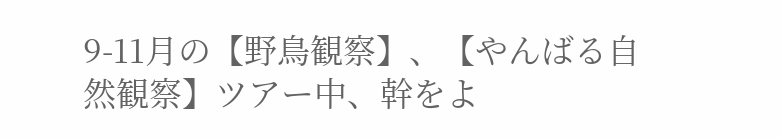9-11月の【野鳥観察】、【やんばる自然観察】ツアー中、幹をよ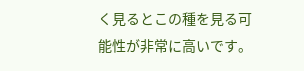く見るとこの種を見る可能性が非常に高いです。